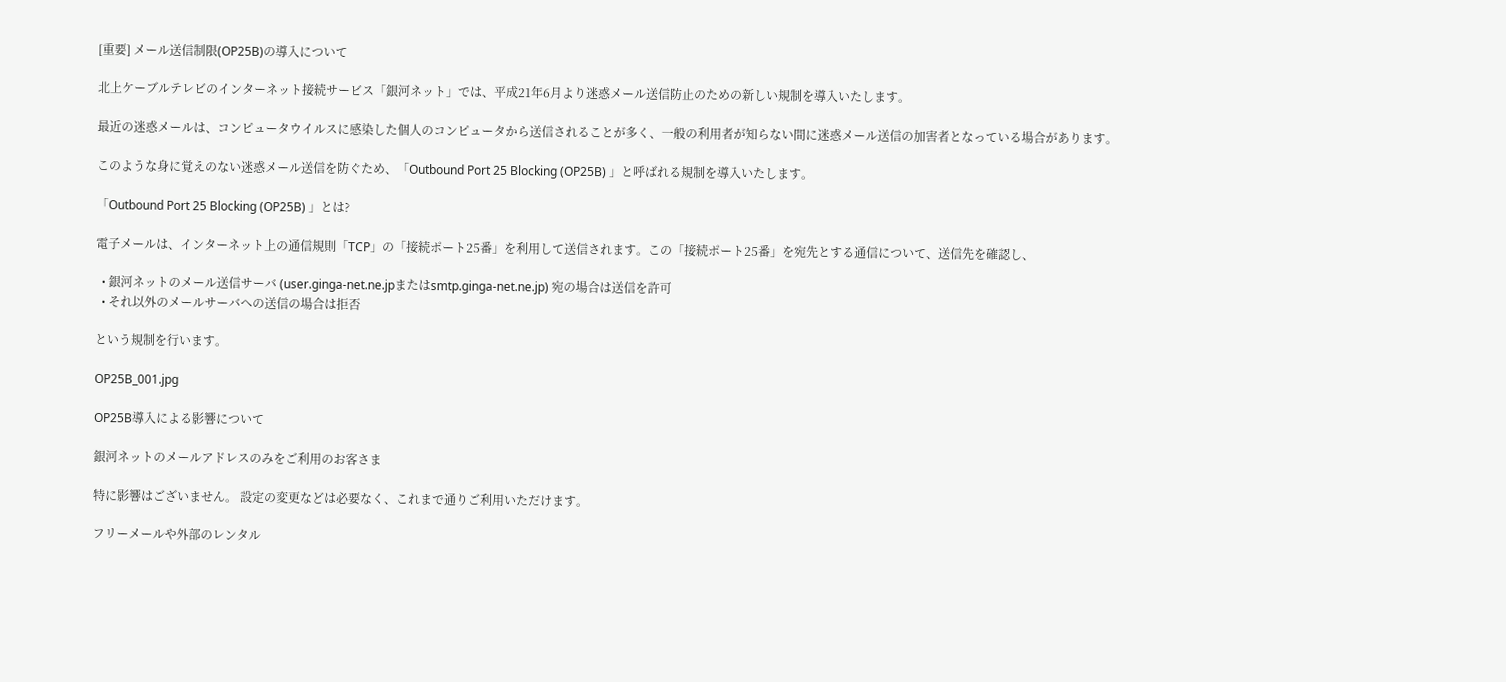[重要] メール送信制限(OP25B)の導入について

北上ケーブルテレビのインターネット接続サービス「銀河ネット」では、平成21年6月より迷惑メール送信防止のための新しい規制を導入いたします。

最近の迷惑メールは、コンピュータウイルスに感染した個人のコンピュータから送信されることが多く、一般の利用者が知らない間に迷惑メール送信の加害者となっている場合があります。

このような身に覚えのない迷惑メール送信を防ぐため、「Outbound Port 25 Blocking (OP25B) 」と呼ばれる規制を導入いたします。

「Outbound Port 25 Blocking (OP25B) 」とは?

電子メールは、インターネット上の通信規則「TCP」の「接続ポート25番」を利用して送信されます。この「接続ポート25番」を宛先とする通信について、送信先を確認し、

  • 銀河ネットのメール送信サーバ (user.ginga-net.ne.jpまたはsmtp.ginga-net.ne.jp) 宛の場合は送信を許可
  • それ以外のメールサーバへの送信の場合は拒否

という規制を行います。

OP25B_001.jpg

OP25B導入による影響について

銀河ネットのメールアドレスのみをご利用のお客さま

特に影響はございません。 設定の変更などは必要なく、これまで通りご利用いただけます。

フリーメールや外部のレンタル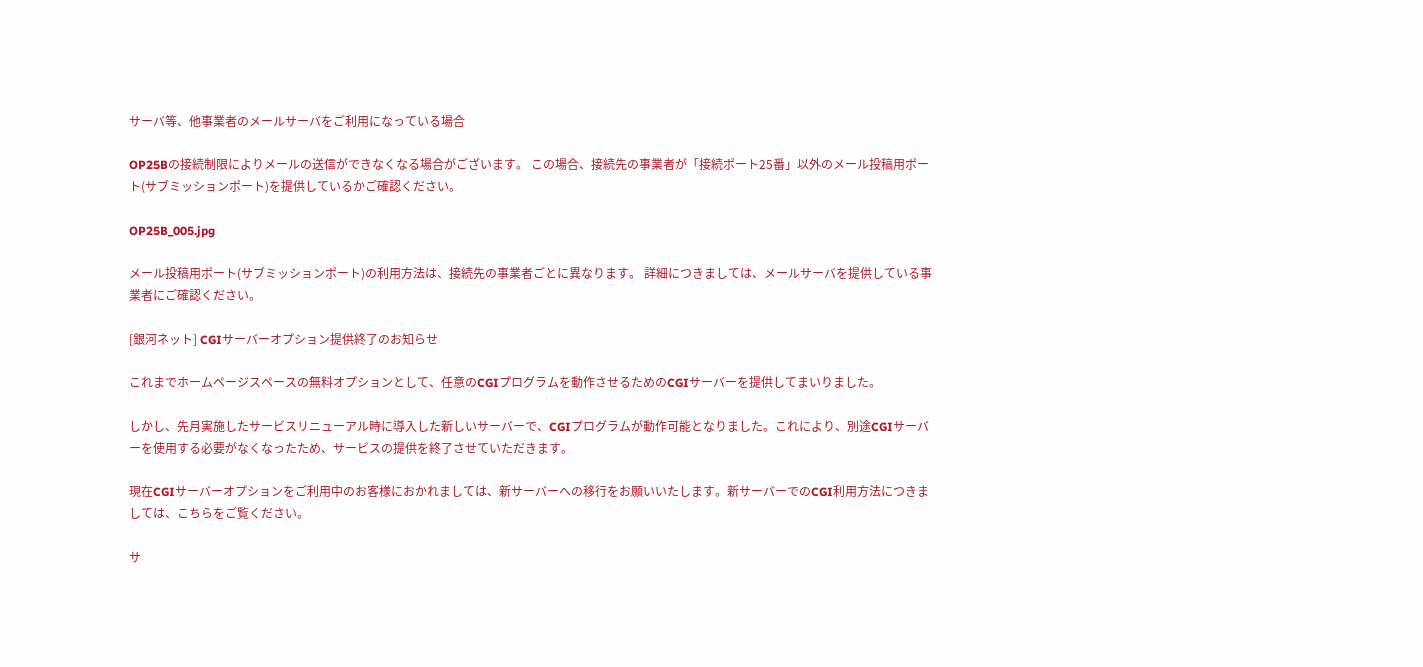サーバ等、他事業者のメールサーバをご利用になっている場合

OP25Bの接続制限によりメールの送信ができなくなる場合がございます。 この場合、接続先の事業者が「接続ポート25番」以外のメール投稿用ポート(サブミッションポート)を提供しているかご確認ください。

OP25B_005.jpg

メール投稿用ポート(サブミッションポート)の利用方法は、接続先の事業者ごとに異なります。 詳細につきましては、メールサーバを提供している事業者にご確認ください。

[銀河ネット] CGIサーバーオプション提供終了のお知らせ

これまでホームページスペースの無料オプションとして、任意のCGIプログラムを動作させるためのCGIサーバーを提供してまいりました。

しかし、先月実施したサービスリニューアル時に導入した新しいサーバーで、CGIプログラムが動作可能となりました。これにより、別途CGIサーバーを使用する必要がなくなったため、サービスの提供を終了させていただきます。

現在CGIサーバーオプションをご利用中のお客様におかれましては、新サーバーへの移行をお願いいたします。新サーバーでのCGI利用方法につきましては、こちらをご覧ください。

サ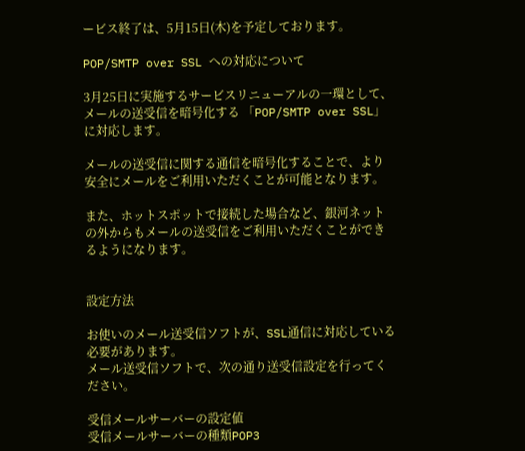ービス終了は、5月15日(木)を予定しております。

POP/SMTP over SSL への対応について

3月25日に実施するサービスリニューアルの一環として、メールの送受信を暗号化する 「POP/SMTP over SSL」 に対応します。

メールの送受信に関する通信を暗号化することで、より安全にメールをご利用いただくことが可能となります。

また、ホットスポットで接続した場合など、銀河ネットの外からもメールの送受信をご利用いただくことができるようになります。


設定方法

お使いのメール送受信ソフトが、SSL通信に対応している必要があります。
メール送受信ソフトで、次の通り送受信設定を行ってください。

受信メールサーバーの設定値
受信メールサーバーの種類POP3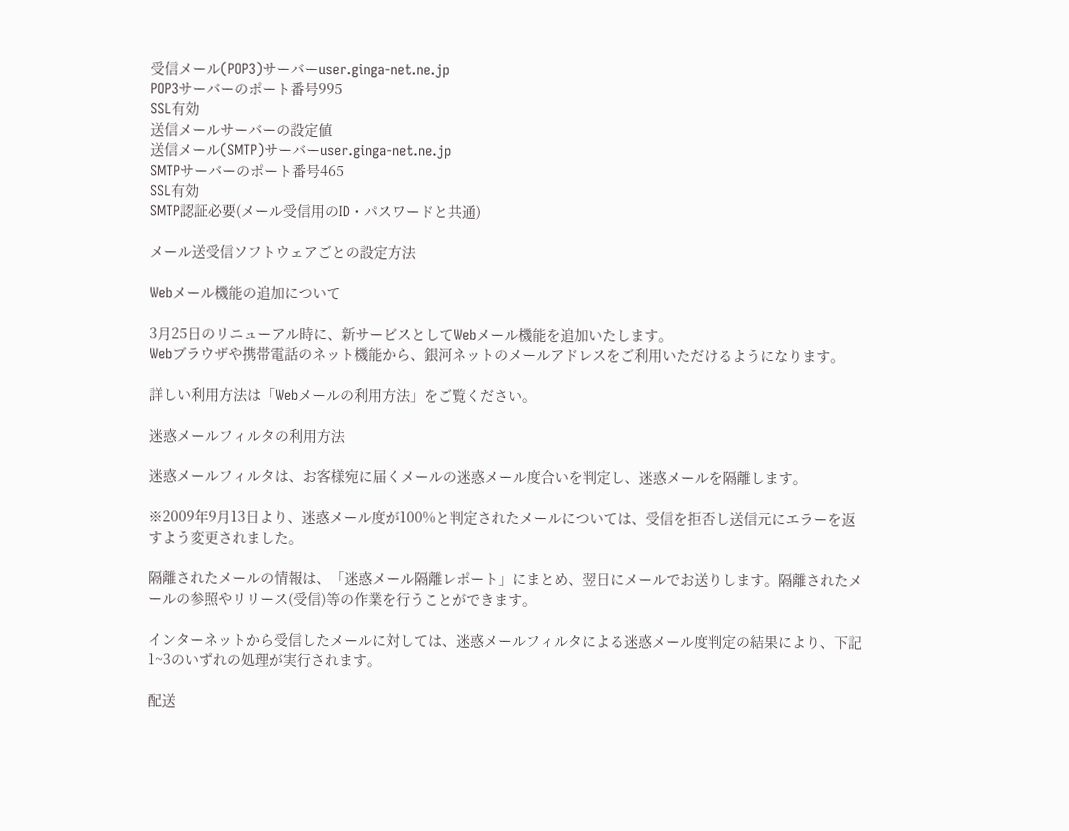受信メール(POP3)サーバーuser.ginga-net.ne.jp
POP3サーバーのポート番号995
SSL有効
送信メールサーバーの設定値
送信メール(SMTP)サーバーuser.ginga-net.ne.jp
SMTPサーバーのポート番号465
SSL有効
SMTP認証必要(メール受信用のID・パスワードと共通)

メール送受信ソフトウェアごとの設定方法

Webメール機能の追加について

3月25日のリニューアル時に、新サービスとしてWebメール機能を追加いたします。
Webブラウザや携帯電話のネット機能から、銀河ネットのメールアドレスをご利用いただけるようになります。

詳しい利用方法は「Webメールの利用方法」をご覧ください。

迷惑メールフィルタの利用方法

迷惑メールフィルタは、お客様宛に届くメールの迷惑メール度合いを判定し、迷惑メールを隔離します。

※2009年9月13日より、迷惑メール度が100%と判定されたメールについては、受信を拒否し送信元にエラーを返すよう変更されました。

隔離されたメールの情報は、「迷惑メール隔離レポート」にまとめ、翌日にメールでお送りします。隔離されたメールの参照やリリース(受信)等の作業を行うことができます。

インターネットから受信したメールに対しては、迷惑メールフィルタによる迷惑メール度判定の結果により、下記1~3のいずれの処理が実行されます。

配送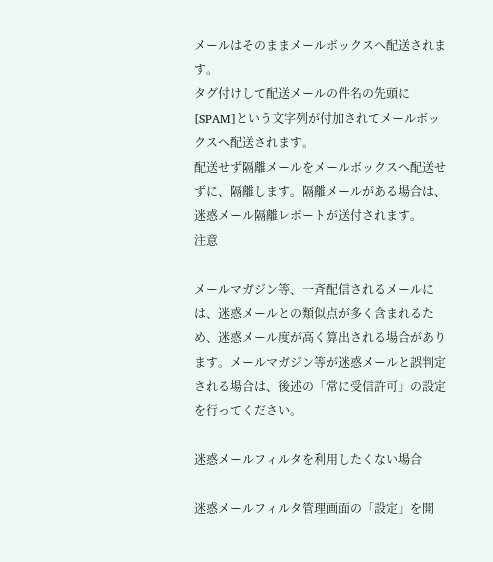メールはそのままメールボックスへ配送されます。
タグ付けして配送メールの件名の先頭に[SPAM]という文字列が付加されてメールボックスへ配送されます。
配送せず隔離メールをメールボックスへ配送せずに、隔離します。隔離メールがある場合は、迷惑メール隔離レポートが送付されます。
注意

メールマガジン等、一斉配信されるメールには、迷惑メールとの類似点が多く含まれるため、迷惑メール度が高く算出される場合があります。メールマガジン等が迷惑メールと誤判定される場合は、後述の「常に受信許可」の設定を行ってください。

迷惑メールフィルタを利用したくない場合

迷惑メールフィルタ管理画面の「設定」を開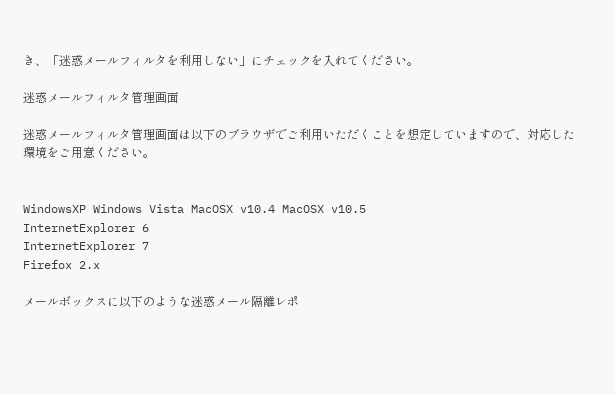き、「迷惑メールフィルタを利用しない」にチェックを入れてください。

迷惑メールフィルタ管理画面

迷惑メールフィルタ管理画面は以下のブラウザでご利用いただくことを想定していますので、対応した環境をご用意ください。


WindowsXP Windows Vista MacOSX v10.4 MacOSX v10.5
InternetExplorer 6
InternetExplorer 7
Firefox 2.x

メールボックスに以下のような迷惑メール隔離レポ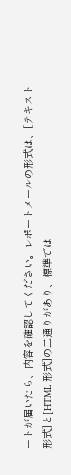ートが届いたら、内容を確認してください。レポートメールの形式は、[テキスト形式]と[HTML 形式]の二通りがあり、標準では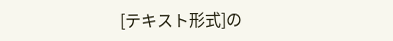[テキスト形式]の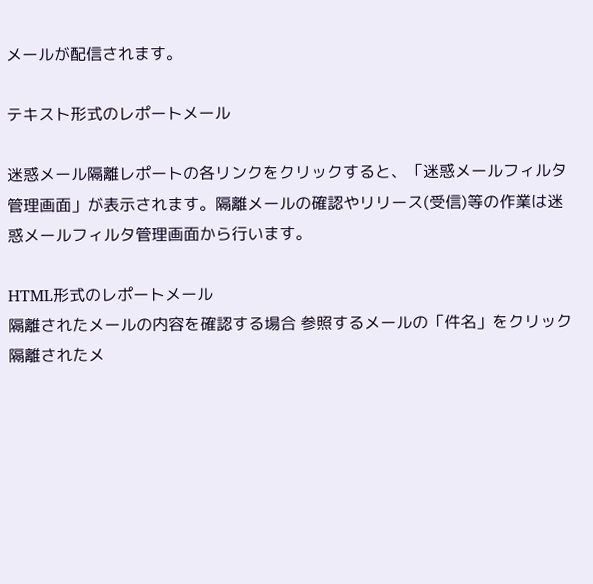メールが配信されます。

テキスト形式のレポートメール

迷惑メール隔離レポートの各リンクをクリックすると、「迷惑メールフィルタ管理画面」が表示されます。隔離メールの確認やリリース(受信)等の作業は迷惑メールフィルタ管理画面から行います。

HTML形式のレポートメール
隔離されたメールの内容を確認する場合 参照するメールの「件名」をクリック
隔離されたメ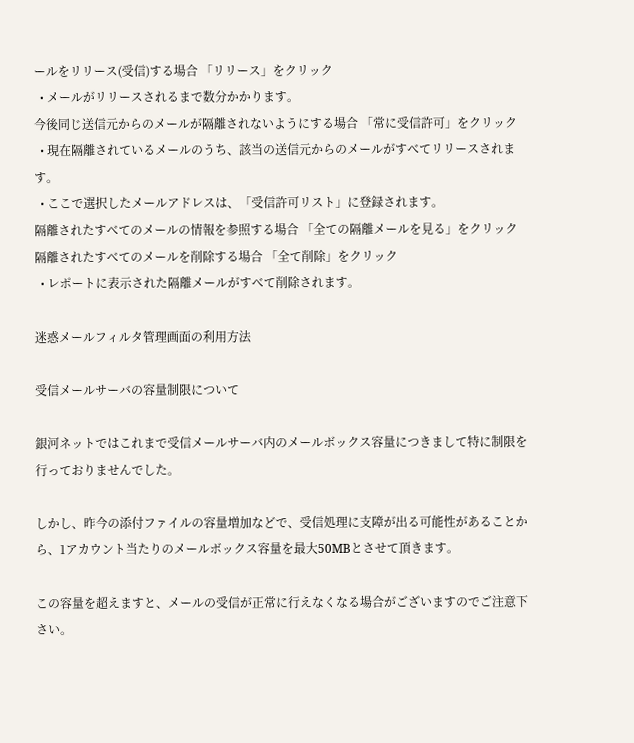ールをリリース(受信)する場合 「リリース」をクリック
  • メールがリリースされるまで数分かかります。
今後同じ送信元からのメールが隔離されないようにする場合 「常に受信許可」をクリック
  • 現在隔離されているメールのうち、該当の送信元からのメールがすべてリリースされます。
  • ここで選択したメールアドレスは、「受信許可リスト」に登録されます。
隔離されたすべてのメールの情報を参照する場合 「全ての隔離メールを見る」をクリック
隔離されたすべてのメールを削除する場合 「全て削除」をクリック
  • レポートに表示された隔離メールがすべて削除されます。

迷惑メールフィルタ管理画面の利用方法

受信メールサーバの容量制限について

銀河ネットではこれまで受信メールサーバ内のメールボックス容量につきまして特に制限を行っておりませんでした。

しかし、昨今の添付ファイルの容量増加などで、受信処理に支障が出る可能性があることから、1アカウント当たりのメールボックス容量を最大50MBとさせて頂きます。

この容量を超えますと、メールの受信が正常に行えなくなる場合がございますのでご注意下さい。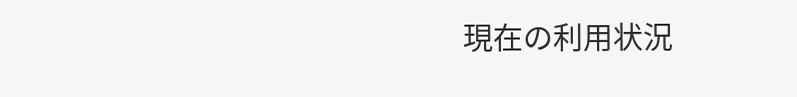現在の利用状況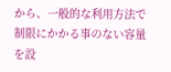から、一般的な利用方法で制限にかかる事のない容量を設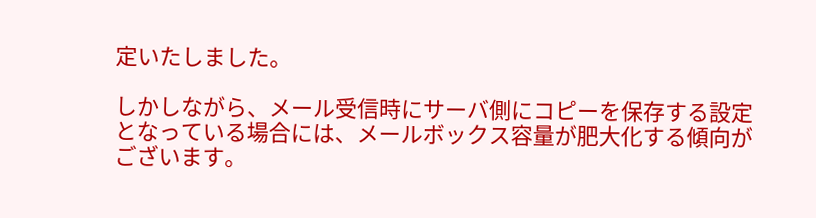定いたしました。

しかしながら、メール受信時にサーバ側にコピーを保存する設定となっている場合には、メールボックス容量が肥大化する傾向がございます。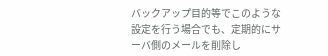バックアップ目的等でこのような設定を行う場合でも、定期的にサーバ側のメールを削除し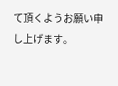て頂くようお願い申し上げます。